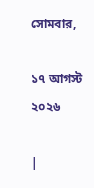সোমবার,

১৭ আগস্ট ২০২৬

|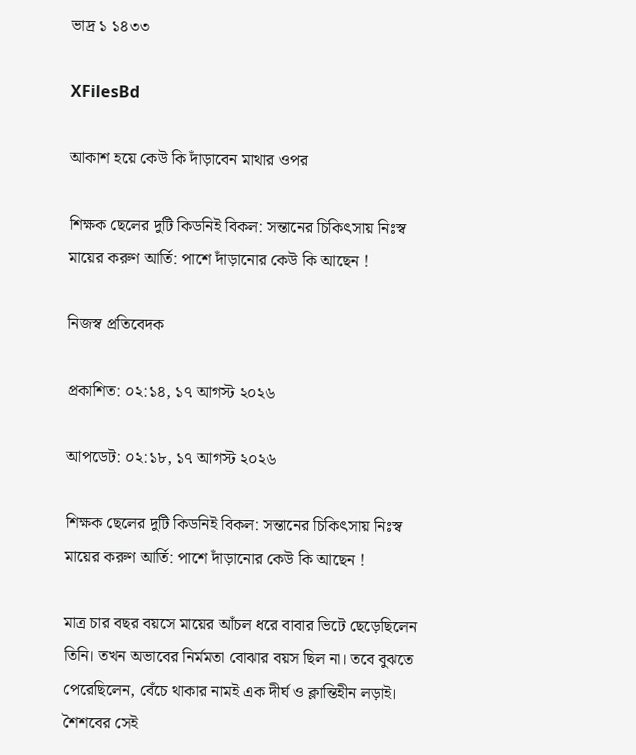ভাদ্র ১ ১৪৩৩

XFilesBd

আকাশ হয়ে কেউ কি দাঁড়াবেন মাথার ওপর

শিক্ষক ছেলের দুটি কিডনিই বিকল: সন্তানের চিকিৎসায় নিঃস্ব মায়ের করুণ আর্তি: পাশে দাঁড়ানোর কেউ কি আছেন !

নিজস্ব প্রতিবেদক

প্রকাশিত: ০২:১৪, ১৭ আগস্ট ২০২৬

আপডেট: ০২:১৮, ১৭ আগস্ট ২০২৬

শিক্ষক ছেলের দুটি কিডনিই বিকল: সন্তানের চিকিৎসায় নিঃস্ব মায়ের করুণ আর্তি: পাশে দাঁড়ানোর কেউ কি আছেন !

মাত্র চার বছর বয়সে মায়ের আঁচল ধরে বাবার ভিটে ছেড়েছিলেন তিনি। তখন অভাবের নির্মমতা বোঝার বয়স ছিল না। তবে বুঝতে পেরেছিলেন, বেঁচে থাকার নামই এক দীর্ঘ ও ক্লান্তিহীন লড়াই। শৈশবের সেই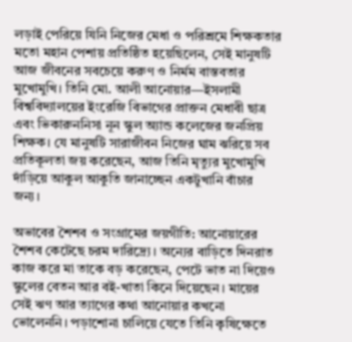লড়াই পেরিয়ে যিনি নিজের মেধা ও পরিশ্রমে শিক্ষকতার মতো মহান পেশায় প্রতিষ্ঠিত হয়েছিলেন, সেই মানুষটি আজ জীবনের সবচেয়ে করুণ ও নির্মম বাস্তবতার মুখোমুখি। তিনি মো. আলী আনোয়ার—ইসলামী বিশ্ববিদ্যালয়ের ইংরেজি বিভাগের প্রাক্তন মেধাবী ছাত্র এবং ভিকারুননিসা নূন স্কুল অ্যান্ড কলেজের জনপ্রিয় শিক্ষক। যে মানুষটি সারাজীবন নিজের ঘাম ঝরিয়ে সব প্রতিকূলতা জয় করেছেন, আজ তিনি মৃত্যুর মুখোমুখি দাঁড়িয়ে আকুল আকুতি জানাচ্ছেন একটুখানি বাঁচার জন্য।

অভাবের শৈশব ও সংগ্রামের জয়গীতি: আনোয়ারের শৈশব কেটেছে চরম দারিদ্র্যে। অন্যের বাড়িতে দিনরাত কাজ করে মা তাকে বড় করেছেন, পেটে ভাত না দিয়েও স্কুলের বেতন আর বই-খাতা কিনে দিয়েছেন। মায়ের সেই ঋণ আর ত্যাগের কথা আনোয়ার কখনো ভোলেননি। পড়াশোনা চালিয়ে যেতে তিনি কৃষিক্ষেতে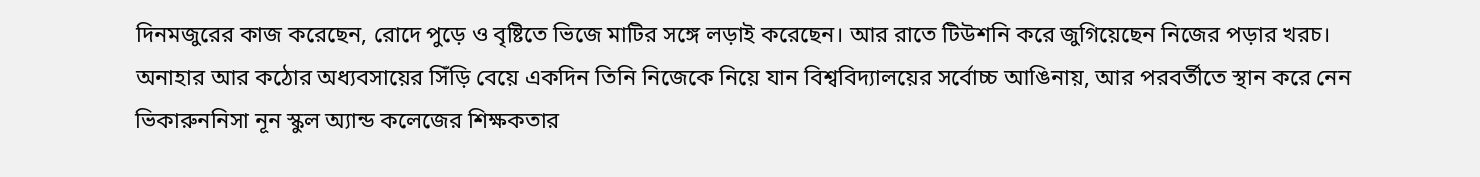দিনমজুরের কাজ করেছেন, রোদে পুড়ে ও বৃষ্টিতে ভিজে মাটির সঙ্গে লড়াই করেছেন। আর রাতে টিউশনি করে জুগিয়েছেন নিজের পড়ার খরচ। অনাহার আর কঠোর অধ্যবসায়ের সিঁড়ি বেয়ে একদিন তিনি নিজেকে নিয়ে যান বিশ্ববিদ্যালয়ের সর্বোচ্চ আঙিনায়, আর পরবর্তীতে স্থান করে নেন ভিকারুননিসা নূন স্কুল অ্যান্ড কলেজের শিক্ষকতার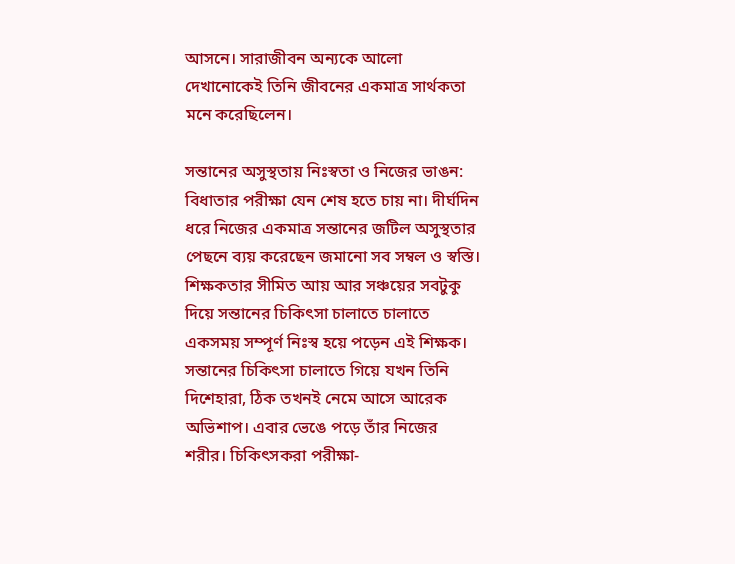আসনে। সারাজীবন অন্যকে আলো দেখানোকেই তিনি জীবনের একমাত্র সার্থকতা মনে করেছিলেন।

সন্তানের অসুস্থতায় নিঃস্বতা ও নিজের ভাঙন: বিধাতার পরীক্ষা যেন শেষ হতে চায় না। দীর্ঘদিন ধরে নিজের একমাত্র সন্তানের জটিল অসুস্থতার পেছনে ব্যয় করেছেন জমানো সব সম্বল ও স্বস্তি। শিক্ষকতার সীমিত আয় আর সঞ্চয়ের সবটুকু দিয়ে সন্তানের চিকিৎসা চালাতে চালাতে একসময় সম্পূর্ণ নিঃস্ব হয়ে পড়েন এই শিক্ষক। সন্তানের চিকিৎসা চালাতে গিয়ে যখন তিনি দিশেহারা, ঠিক তখনই নেমে আসে আরেক অভিশাপ। এবার ভেঙে পড়ে তাঁর নিজের শরীর। চিকিৎসকরা পরীক্ষা-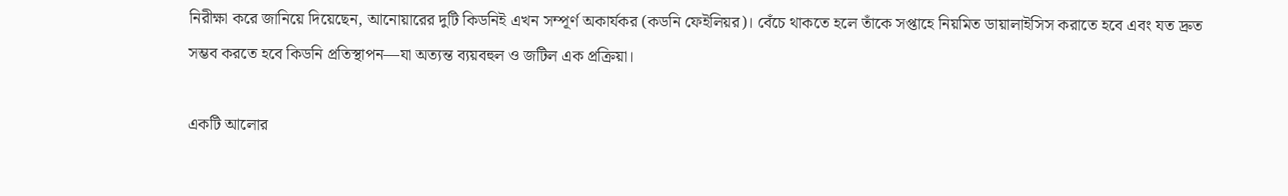নিরীক্ষা করে জানিয়ে দিয়েছেন, আনোয়ারের দুটি কিডনিই এখন সম্পূর্ণ অকার্যকর (কডনি ফেইলিয়র)। বেঁচে থাকতে হলে তাঁকে সপ্তাহে নিয়মিত ডায়ালাইসিস করাতে হবে এবং যত দ্রুত সম্ভব করতে হবে কিডনি প্রতিস্থাপন—যা অত্যন্ত ব্যয়বহুল ও জটিল এক প্রক্রিয়া।

একটি আলোর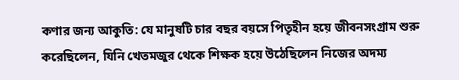কণার জন্য আকুতি: যে মানুষটি চার বছর বয়সে পিতৃহীন হয়ে জীবনসংগ্রাম শুরু করেছিলেন, যিনি খেতমজুর থেকে শিক্ষক হয়ে উঠেছিলেন নিজের অদম্য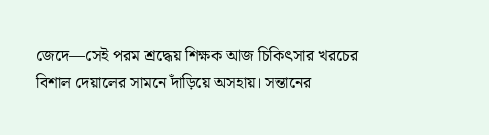জেদে—সেই পরম শ্রদ্ধেয় শিক্ষক আজ চিকিৎসার খরচের বিশাল দেয়ালের সামনে দাঁড়িয়ে অসহায়। সন্তানের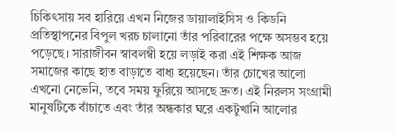চিকিৎসায় সব হারিয়ে এখন নিজের ডায়ালাইসিস ও কিডনি প্রতিস্থাপনের বিপুল খরচ চালানো তাঁর পরিবারের পক্ষে অসম্ভব হয়ে পড়েছে। সারাজীবন স্বাবলম্বী হয়ে লড়াই করা এই শিক্ষক আজ সমাজের কাছে হাত বাড়াতে বাধ্য হয়েছেন। তাঁর চোখের আলো এখনো নেভেনি, তবে সময় ফুরিয়ে আসছে দ্রুত। এই নিরলস সংগ্রামী মানুষটিকে বাঁচাতে এবং তাঁর অন্ধকার ঘরে একটুখানি আলোর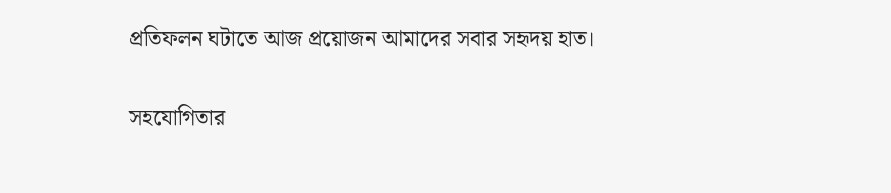প্রতিফলন ঘটাতে আজ প্রয়োজন আমাদের সবার সহৃদয় হাত।

সহযোগিতার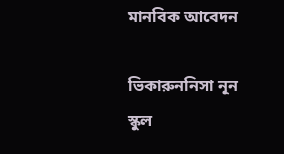মানবিক আবেদন

ভিকারুননিসা নূন স্কুল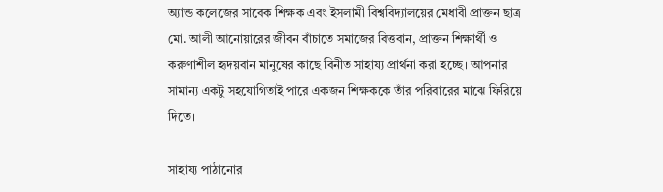অ্যান্ড কলেজের সাবেক শিক্ষক এবং ইসলামী বিশ্ববিদ্যালয়ের মেধাবী প্রাক্তন ছাত্র মো. আলী আনোয়ারের জীবন বাঁচাতে সমাজের বিত্তবান, প্রাক্তন শিক্ষার্থী ও করুণাশীল হৃদয়বান মানুষের কাছে বিনীত সাহায্য প্রার্থনা করা হচ্ছে। আপনার সামান্য একটু সহযোগিতাই পারে একজন শিক্ষককে তাঁর পরিবারের মাঝে ফিরিয়ে দিতে।

সাহায্য পাঠানোর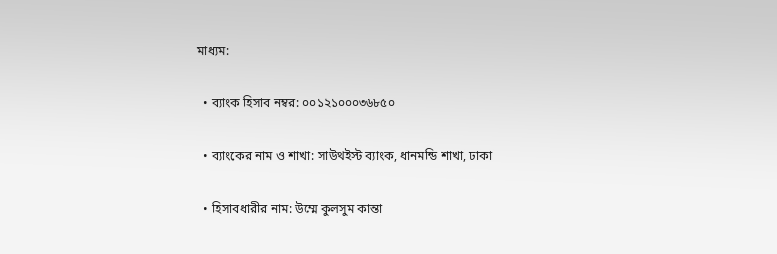মাধ্যম:

  • ব্যাংক হিসাব নম্বর: ০০১২১০০০৩৬৮৫০

  • ব্যাংকের নাম ও শাখা: সাউথইস্ট ব্যাংক, ধানমন্ডি শাখা, ঢাকা

  • হিসাবধারীর নাম: উম্মে কুলসুম কান্তা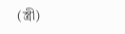(স্ত্রী)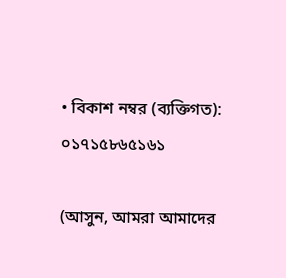• বিকাশ নম্বর (ব্যক্তিগত): ০১৭১৫৮৬৫১৬১

(আসুন, আমরা আমাদের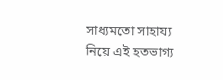সাধ্যমতো সাহায্য নিয়ে এই হতভাগ্য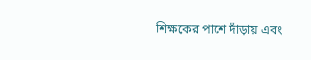শিক্ষকের পাশে দাঁড়ায় এবং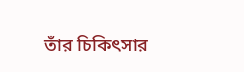তাঁর চিকিৎসার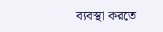ব্যবস্থা করতে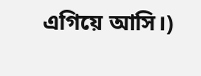এগিয়ে আসি।)